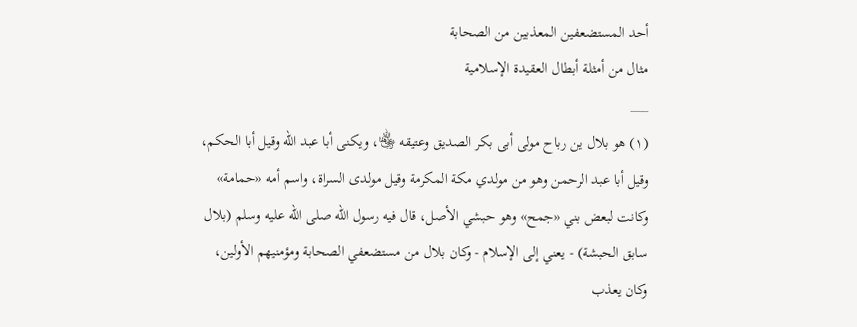أحد المستضعفين المعذبين من الصحابة
مثال من أمثلة أبطال العقيدة الإسلامية
___
(١) هو بلال ين رباح مولى أبى بكر الصديق وعتيقه ﵄، ويكنى أبا عبد الله وقيل أبا الحكم، وقيل أبا عبد الرحمن وهو من مولدي مكة المكرمة وقيل مولدى السراة، واسم أمه «حمامة» وكانت لبعض بني «جمح» وهو حبشي الأصل، قال فيه رسول الله صلى الله عليه وسلم (بلال سابق الحبشة) - يعني إلى الإسلام - وكان بلال من مستضعفي الصحابة ومؤمنيهم الأولين، وكان يعذب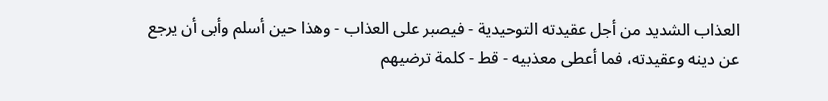العذاب الشديد من أجل عقيدته التوحيدية - فيصبر على العذاب - وهذا حين أسلم وأبى أن يرجع عن دينه وعقيدته، فما أعطى معذبيه - قط - كلمة ترضيهم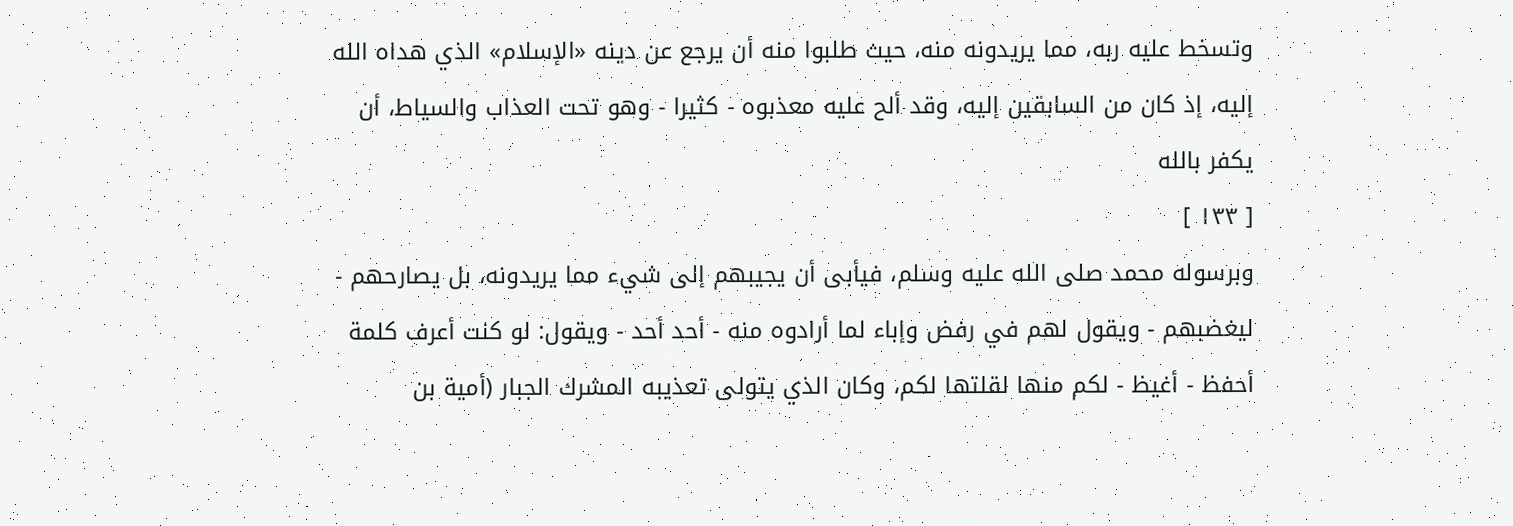وتسخط عليه ربه، مما يريدونه منه، حيث طلبوا منه أن يرجع عن دينه «الإسلام» الذي هداه الله إليه، إذ كان من السابقين إليه، وقد ألح عليه معذبوه - كثيرا - وهو تحت العذاب والسياط، أن يكفر بالله
[ ١٣٣ ]
وبرسوله محمد صلى الله عليه وسلم، فيأبى أن يجيبهم إلى شيء مما يريدونه، بل يصارحهم - ليغضبهم - ويقول لهم في رفض وإباء لما أرادوه منه - أحد أحد - ويقول: لو كنت أعرف كلمة أحفظ - أغيظ - لكم منها لقلتها لكم، وكان الذي يتولى تعذيبه المشرك الجبار (أمية بن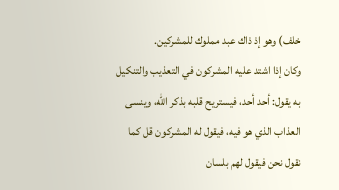خلف) وهو إذ ذاك عبد مملوك للمشركين.
وكان إذا اشتد عليه المشركون في التعذيب والتنكيل به يقول: أحد أحد، فيستريح قلبه بذكر الله، وينسى العذاب الذي هو فيه، فيقول له المشركون قل كما نقول نحن فيقول لهم بلسان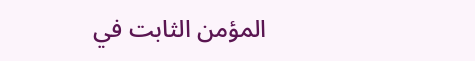المؤمن الثابت في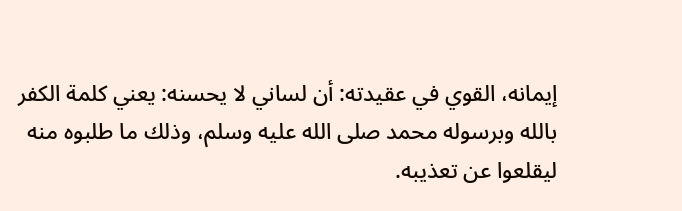إيمانه، القوي في عقيدته: أن لساني لا يحسنه: يعني كلمة الكفر بالله وبرسوله محمد صلى الله عليه وسلم، وذلك ما طلبوه منه ليقلعوا عن تعذيبه.